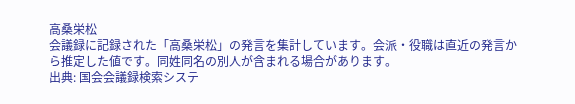高桑栄松
会議録に記録された「高桑栄松」の発言を集計しています。会派・役職は直近の発言から推定した値です。同姓同名の別人が含まれる場合があります。
出典: 国会会議録検索システ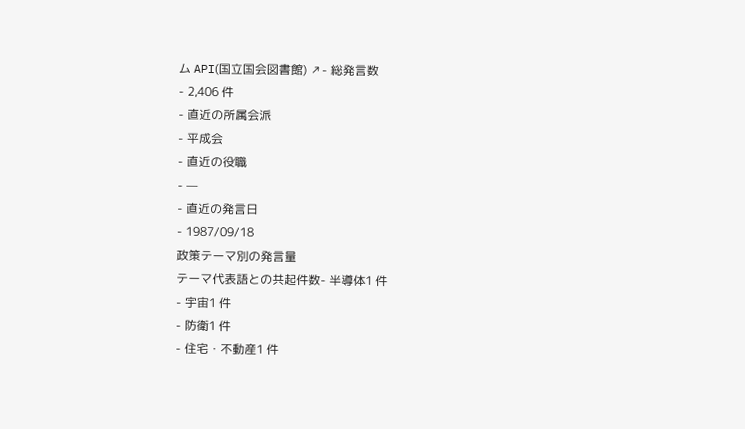ム API(国立国会図書館) ↗- 総発言数
- 2,406 件
- 直近の所属会派
- 平成会
- 直近の役職
- —
- 直近の発言日
- 1987/09/18
政策テーマ別の発言量
テーマ代表語との共起件数- 半導体1 件
- 宇宙1 件
- 防衛1 件
- 住宅・不動産1 件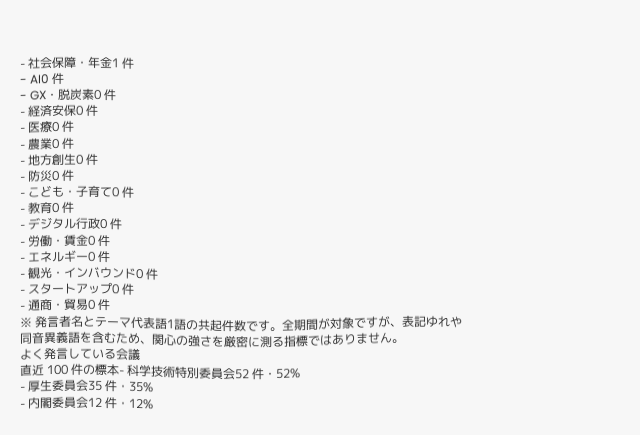- 社会保障・年金1 件
- AI0 件
- GX・脱炭素0 件
- 経済安保0 件
- 医療0 件
- 農業0 件
- 地方創生0 件
- 防災0 件
- こども・子育て0 件
- 教育0 件
- デジタル行政0 件
- 労働・賃金0 件
- エネルギー0 件
- 観光・インバウンド0 件
- スタートアップ0 件
- 通商・貿易0 件
※ 発言者名とテーマ代表語1語の共起件数です。全期間が対象ですが、表記ゆれや 同音異義語を含むため、関心の強さを厳密に測る指標ではありません。
よく発言している会議
直近 100 件の標本- 科学技術特別委員会52 件・52%
- 厚生委員会35 件・35%
- 内閣委員会12 件・12%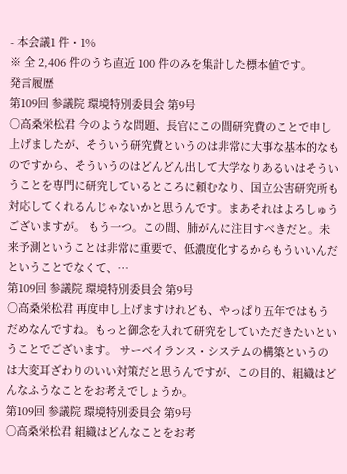- 本会議1 件・1%
※ 全 2,406 件のうち直近 100 件のみを集計した標本値です。
発言履歴
第109回 参議院 環境特別委員会 第9号
○高桑栄松君 今のような問題、長官にこの間研究費のことで申し上げましたが、そういう研究費というのは非常に大事な基本的なものですから、そういうのはどんどん出して大学なりあるいはそういうことを専門に研究しているところに頼むなり、国立公害研究所も対応してくれるんじゃないかと思うんです。まあそれはよろしゅうございますが。 もう一つ。この間、肺がんに注目すべきだと。未来予測ということは非常に重要で、低濃度化するからもういいんだということでなくて、…
第109回 参議院 環境特別委員会 第9号
○高桑栄松君 再度申し上げますけれども、やっぱり五年ではもうだめなんですね。もっと御念を入れて研究をしていただきたいということでございます。 サーベイランス・システムの構築というのは大変耳ざわりのいい対策だと思うんですが、この目的、組織はどんなふうなことをお考えでしょうか。
第109回 参議院 環境特別委員会 第9号
○高桑栄松君 組織はどんなことをお考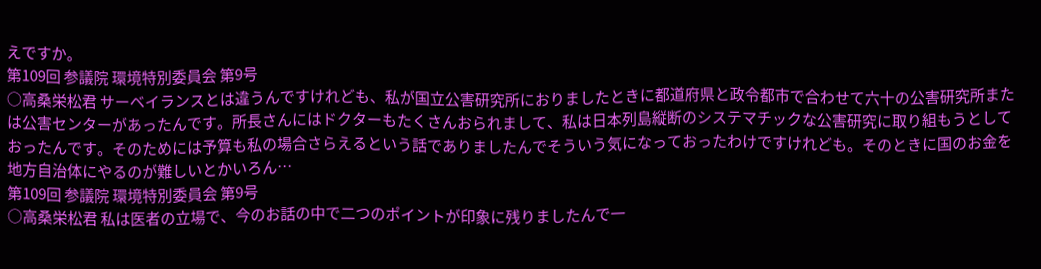えですか。
第109回 参議院 環境特別委員会 第9号
○高桑栄松君 サーベイランスとは違うんですけれども、私が国立公害研究所におりましたときに都道府県と政令都市で合わせて六十の公害研究所または公害センターがあったんです。所長さんにはドクターもたくさんおられまして、私は日本列島縦断のシステマチックな公害研究に取り組もうとしておったんです。そのためには予算も私の場合さらえるという話でありましたんでそういう気になっておったわけですけれども。そのときに国のお金を地方自治体にやるのが難しいとかいろん…
第109回 参議院 環境特別委員会 第9号
○高桑栄松君 私は医者の立場で、今のお話の中で二つのポイントが印象に残りましたんで一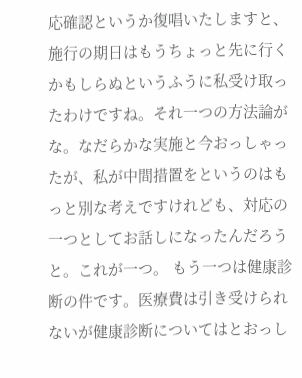応確認というか復唱いたしますと、施行の期日はもうちょっと先に行くかもしらぬというふうに私受け取ったわけですね。それ一つの方法論がな。なだらかな実施と今おっしゃったが、私が中間措置をというのはもっと別な考えですけれども、対応の一つとしてお話しになったんだろうと。これが一つ。 もう一つは健康診断の件です。医療費は引き受けられないが健康診断についてはとおっし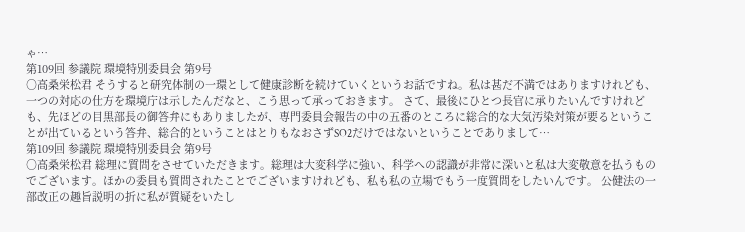ゃ…
第109回 参議院 環境特別委員会 第9号
○高桑栄松君 そうすると研究体制の一環として健康診断を続けていくというお話ですね。私は甚だ不満ではありますけれども、一つの対応の仕方を環境庁は示したんだなと、こう思って承っておきます。 さて、最後にひとつ長官に承りたいんですけれども、先ほどの目黒部長の御答弁にもありましたが、専門委員会報告の中の五番のところに総合的な大気汚染対策が要るということが出ているという答弁、総合的ということはとりもなおさずSO2だけではないということでありまして…
第109回 参議院 環境特別委員会 第9号
○高桑栄松君 総理に質問をさせていただきます。総理は大変科学に強い、科学への認識が非常に深いと私は大変敬意を払うものでございます。ほかの委員も質問されたことでございますけれども、私も私の立場でもう一度質問をしたいんです。 公健法の一部改正の趣旨説明の折に私が質疑をいたし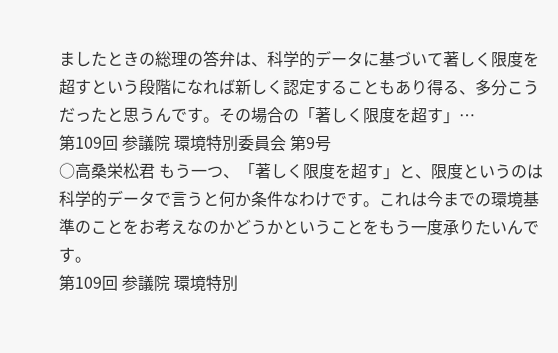ましたときの総理の答弁は、科学的データに基づいて著しく限度を超すという段階になれば新しく認定することもあり得る、多分こうだったと思うんです。その場合の「著しく限度を超す」…
第109回 参議院 環境特別委員会 第9号
○高桑栄松君 もう一つ、「著しく限度を超す」と、限度というのは科学的データで言うと何か条件なわけです。これは今までの環境基準のことをお考えなのかどうかということをもう一度承りたいんです。
第109回 参議院 環境特別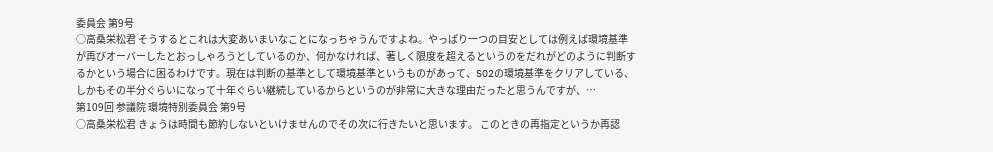委員会 第9号
○高桑栄松君 そうするとこれは大変あいまいなことになっちゃうんですよね。やっぱり一つの目安としては例えば環境基準が再びオーバーしたとおっしゃろうとしているのか、何かなければ、著しく限度を超えるというのをだれがどのように判断するかという場合に困るわけです。現在は判断の基準として環境基準というものがあって、SO2の環境基準をクリアしている、しかもその半分ぐらいになって十年ぐらい継続しているからというのが非常に大きな理由だったと思うんですが、…
第109回 参議院 環境特別委員会 第9号
○高桑栄松君 きょうは時間も節約しないといけませんのでその次に行きたいと思います。 このときの再指定というか再認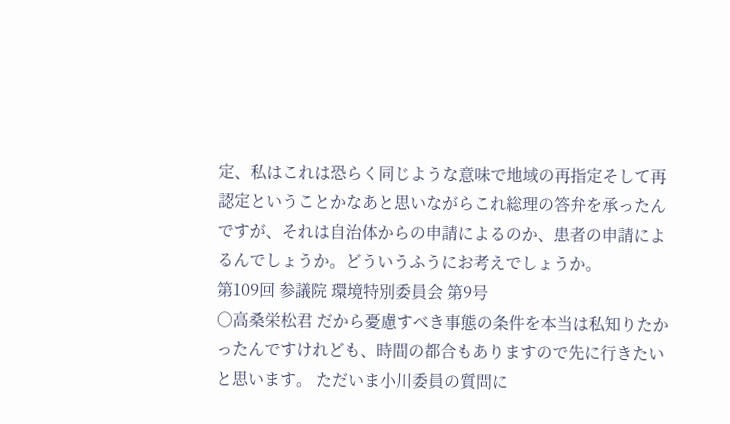定、私はこれは恐らく同じような意味で地域の再指定そして再認定ということかなあと思いながらこれ総理の答弁を承ったんですが、それは自治体からの申請によるのか、患者の申請によるんでしょうか。どういうふうにお考えでしょうか。
第109回 参議院 環境特別委員会 第9号
○高桑栄松君 だから憂慮すべき事態の条件を本当は私知りたかったんですけれども、時間の都合もありますので先に行きたいと思います。 ただいま小川委員の質問に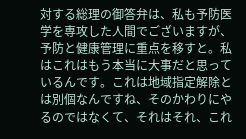対する総理の御答弁は、私も予防医学を専攻した人間でございますが、予防と健康管理に重点を移すと。私はこれはもう本当に大事だと思っているんです。これは地域指定解除とは別個なんですね、そのかわりにやるのではなくて、それはそれ、これ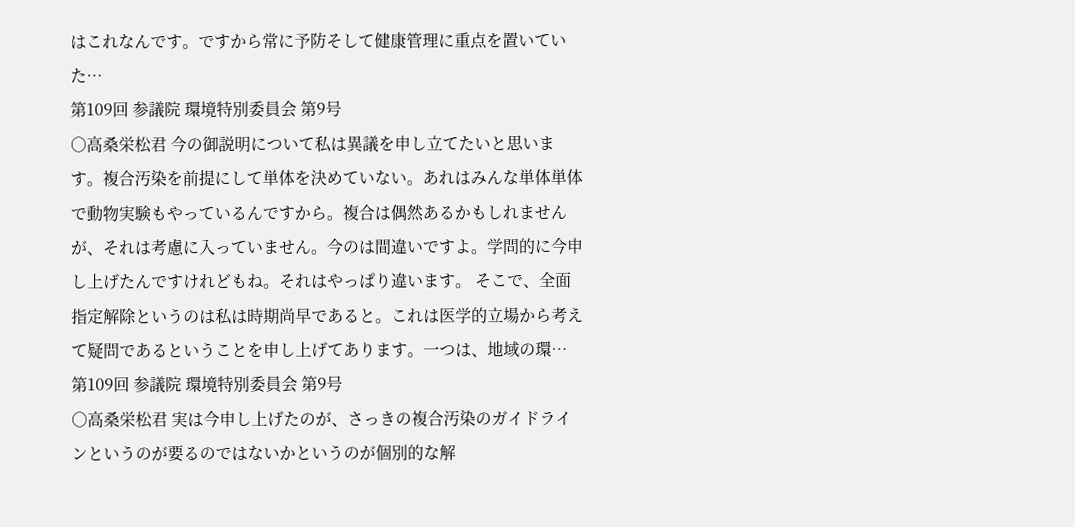はこれなんです。ですから常に予防そして健康管理に重点を置いていた…
第109回 参議院 環境特別委員会 第9号
○高桑栄松君 今の御説明について私は異議を申し立てたいと思います。複合汚染を前提にして単体を決めていない。あれはみんな単体単体で動物実験もやっているんですから。複合は偶然あるかもしれませんが、それは考慮に入っていません。今のは間違いですよ。学問的に今申し上げたんですけれどもね。それはやっぱり違います。 そこで、全面指定解除というのは私は時期尚早であると。これは医学的立場から考えて疑問であるということを申し上げてあります。一つは、地域の環…
第109回 参議院 環境特別委員会 第9号
○高桑栄松君 実は今申し上げたのが、さっきの複合汚染のガイドラインというのが要るのではないかというのが個別的な解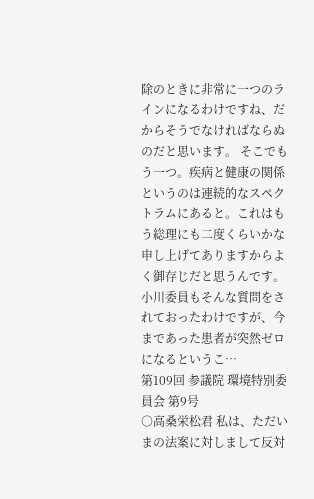除のときに非常に一つのラインになるわけですね、だからそうでなければならぬのだと思います。 そこでもう一つ。疾病と健康の関係というのは連続的なスペクトラムにあると。これはもう総理にも二度くらいかな申し上げてありますからよく御存じだと思うんです。小川委員もそんな質問をされておったわけですが、今まであった患者が突然ゼロになるというこ…
第109回 参議院 環境特別委員会 第9号
○高桑栄松君 私は、ただいまの法案に対しまして反対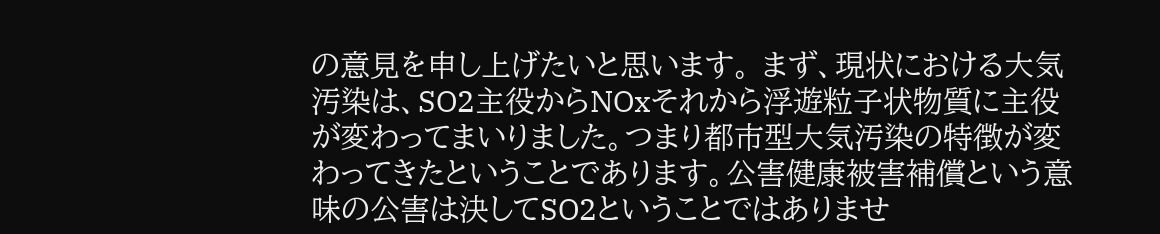の意見を申し上げたいと思います。 まず、現状における大気汚染は、SO2主役からNOxそれから浮遊粒子状物質に主役が変わってまいりました。つまり都市型大気汚染の特徴が変わってきたということであります。公害健康被害補償という意味の公害は決してSO2ということではありませ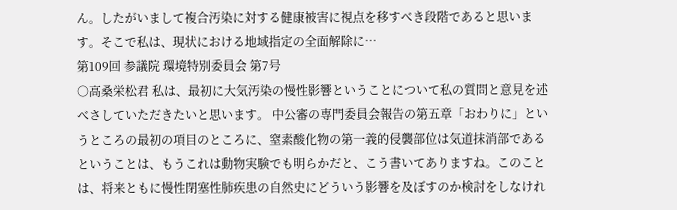ん。したがいまして複合汚染に対する健康被害に視点を移すべき段階であると思います。そこで私は、現状における地域指定の全面解除に…
第109回 参議院 環境特別委員会 第7号
○高桑栄松君 私は、最初に大気汚染の慢性影響ということについて私の質問と意見を述べさしていただきたいと思います。 中公審の専門委員会報告の第五章「おわりに」というところの最初の項目のところに、窒素酸化物の第一義的侵襲部位は気道抹消部であるということは、もうこれは動物実験でも明らかだと、こう書いてありますね。このことは、将来ともに慢性閉塞性肺疾患の自然史にどういう影響を及ぼすのか検討をしなけれ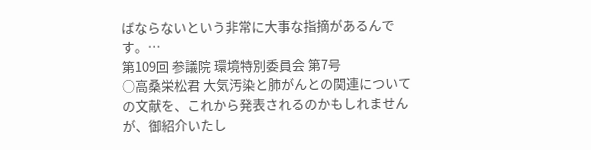ばならないという非常に大事な指摘があるんです。…
第109回 参議院 環境特別委員会 第7号
○高桑栄松君 大気汚染と肺がんとの関連についての文献を、これから発表されるのかもしれませんが、御紹介いたし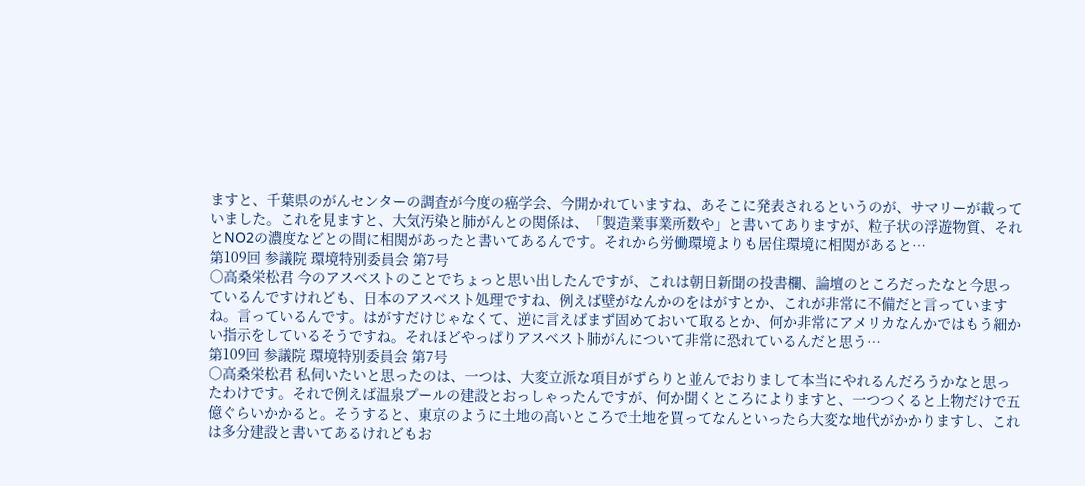ますと、千葉県のがんセンターの調査が今度の癌学会、今開かれていますね、あそこに発表されるというのが、サマリーが載っていました。これを見ますと、大気汚染と肺がんとの関係は、「製造業事業所数や」と書いてありますが、粒子状の浮遊物質、それとNO2の濃度などとの間に相関があったと書いてあるんです。それから労働環境よりも居住環境に相関があると…
第109回 参議院 環境特別委員会 第7号
○高桑栄松君 今のアスベストのことでちょっと思い出したんですが、これは朝日新聞の投書欄、論壇のところだったなと今思っているんですけれども、日本のアスベスト処理ですね、例えば壁がなんかのをはがすとか、これが非常に不備だと言っていますね。言っているんです。はがすだけじゃなくて、逆に言えばまず固めておいて取るとか、何か非常にアメリカなんかではもう細かい指示をしているそうですね。それほどやっぱりアスベスト肺がんについて非常に恐れているんだと思う…
第109回 参議院 環境特別委員会 第7号
○高桑栄松君 私伺いたいと思ったのは、一つは、大変立派な項目がずらりと並んでおりまして本当にやれるんだろうかなと思ったわけです。それで例えば温泉プールの建設とおっしゃったんですが、何か聞くところによりますと、一つつくると上物だけで五億ぐらいかかると。そうすると、東京のように土地の高いところで土地を買ってなんといったら大変な地代がかかりますし、これは多分建設と書いてあるけれどもお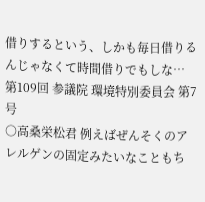借りするという、しかも毎日借りるんじゃなくて時間借りでもしな…
第109回 参議院 環境特別委員会 第7号
○高桑栄松君 例えばぜんそくのアレルゲンの固定みたいなこともち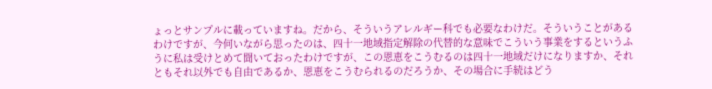ょっとサンプルに載っていますね。だから、そういうアレルギー科でも必要なわけだ。そういうことがあるわけですが、今何いながら思ったのは、四十一地域指定解除の代替的な意味でこういう事業をするというふうに私は受けとめて聞いておったわけですが、この恩恵をこうむるのは四十一地域だけになりますか、それともそれ以外でも自由であるか、恩恵をこうむられるのだろうか、その場合に手続はどう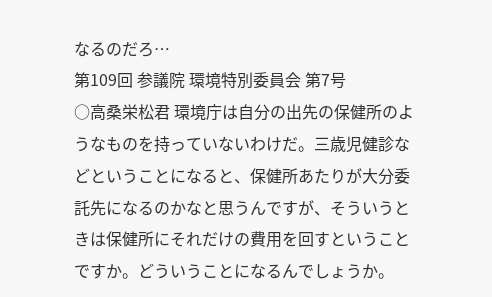なるのだろ…
第109回 参議院 環境特別委員会 第7号
○高桑栄松君 環境庁は自分の出先の保健所のようなものを持っていないわけだ。三歳児健診などということになると、保健所あたりが大分委託先になるのかなと思うんですが、そういうときは保健所にそれだけの費用を回すということですか。どういうことになるんでしょうか。